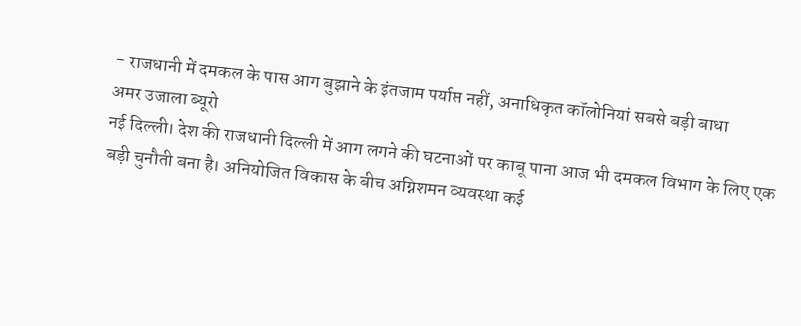- राजधानी में दमकल के पास आग बुझाने के इंतजाम पर्याप्त नहीं, अनाधिकृत कॉलोनियां सबसे बड़ी बाधा
अमर उजाला ब्यूरो
नई दिल्ली। देश की राजधानी दिल्ली में आग लगने की घटनाओं पर काबू पाना आज भी दमकल विभाग के लिए एक बड़ी चुनौती बना है। अनियोजित विकास के बीच अग्निशमन व्यवस्था कई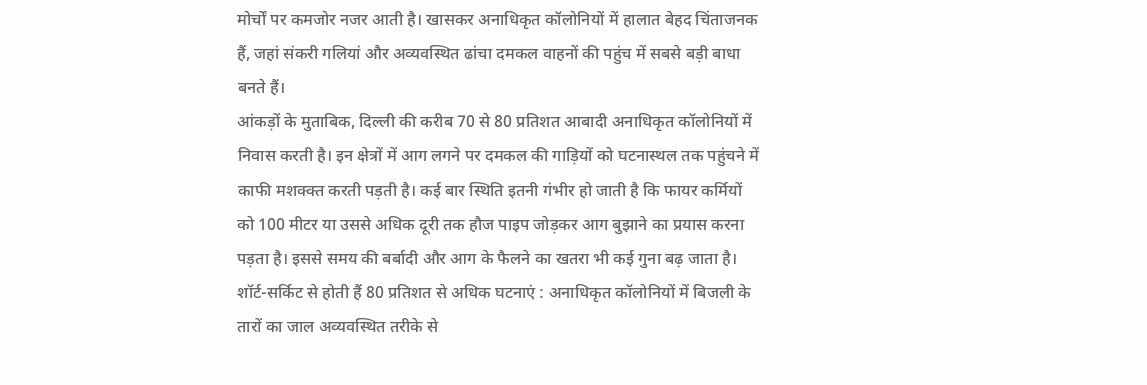मोर्चों पर कमजोर नजर आती है। खासकर अनाधिकृत कॉलोनियों में हालात बेहद चिंताजनक हैं, जहां संकरी गलियां और अव्यवस्थित ढांचा दमकल वाहनों की पहुंच में सबसे बड़ी बाधा बनते हैं।
आंकड़ों के मुताबिक, दिल्ली की करीब 70 से 80 प्रतिशत आबादी अनाधिकृत कॉलोनियों में निवास करती है। इन क्षेत्रों में आग लगने पर दमकल की गाड़ियों को घटनास्थल तक पहुंचने में काफी मशक्क्त करती पड़ती है। कई बार स्थिति इतनी गंभीर हो जाती है कि फायर कर्मियों को 100 मीटर या उससे अधिक दूरी तक हौज पाइप जोड़कर आग बुझाने का प्रयास करना पड़ता है। इससे समय की बर्बादी और आग के फैलने का खतरा भी कई गुना बढ़ जाता है।
शॉर्ट-सर्किट से होती हैं 80 प्रतिशत से अधिक घटनाएं : अनाधिकृत कॉलोनियों में बिजली के तारों का जाल अव्यवस्थित तरीके से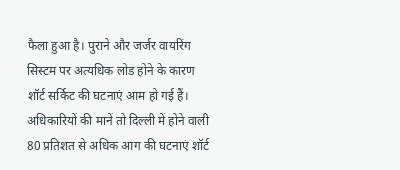फैला हुआ है। पुराने और जर्जर वायरिंग सिस्टम पर अत्यधिक लोड होने के कारण शॉर्ट सर्किट की घटनाएं आम हो गई हैं। अधिकारियों की मानें तो दिल्ली में होने वाली 80 प्रतिशत से अधिक आग की घटनाएं शॉर्ट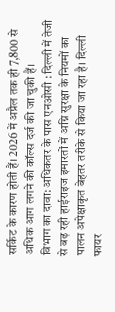सर्किट के कारण होती हैं। 2026 में अप्रैल तक ही 7,800 से अधिक आग लगने की कॉल्स दर्ज की जा चुकी हैं।
विभाग का दावा: अधिकतर के पास एनओसी : दिल्ली में तेजी से बढ़ रही हाईराइज इमारतों में अग्नि सुरक्षा के नियमों का पालन अपेक्षाकृत बेहतर तरीके से किया जा रहा है। दिल्ली फायर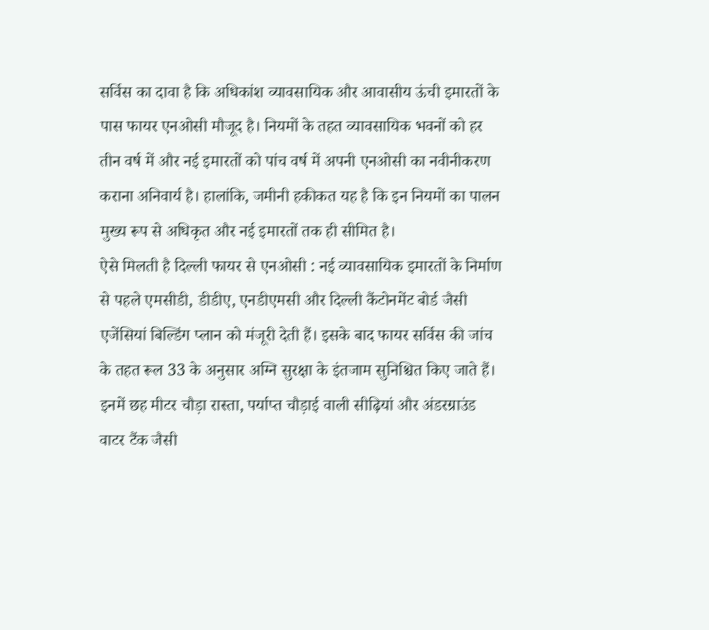सर्विस का दावा है कि अधिकांश व्यावसायिक और आवासीय ऊंची इमारतों के पास फायर एनओसी मौजूद है। नियमों के तहत व्यावसायिक भवनों को हर तीन वर्ष में और नई इमारतों को पांच वर्ष में अपनी एनओसी का नवीनीकरण कराना अनिवार्य है। हालांकि, जमीनी हकीकत यह है कि इन नियमों का पालन मुख्य रूप से अधिकृत और नई इमारतों तक ही सीमित है।
ऐसे मिलती है दिल्ली फायर से एनओसी : नई व्यावसायिक इमारतों के निर्माण से पहले एमसीडी, डीडीए, एनडीएमसी और दिल्ली कैंटोनमेंट बोर्ड जैसी एजेंसियां बिल्डिंग प्लान को मंजूरी देती हैं। इसके बाद फायर सर्विस की जांच के तहत रूल 33 के अनुसार अग्नि सुरक्षा के इंतजाम सुनिश्चित किए जाते हैं। इनमें छह मीटर चौड़ा रास्ता, पर्याप्त चौड़ाई वाली सीढ़ियां और अंडरग्राउंड वाटर टैंक जैसी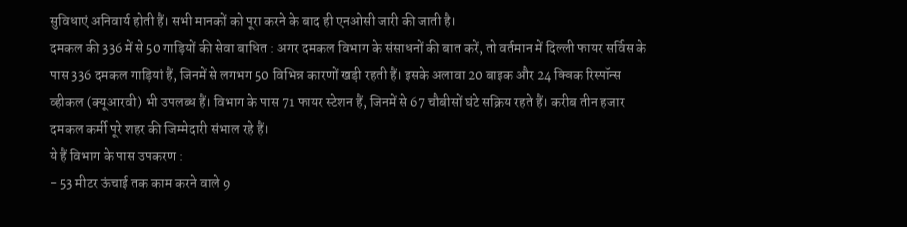सुविधाएं अनिवार्य होती हैं। सभी मानकों को पूरा करने के बाद ही एनओसी जारी की जाती है।
दमकल की 336 में से 50 गाड़ियों की सेवा बाधित : अगर दमकल विभाग के संसाधनों की बात करें, तो वर्तमान में दिल्ली फायर सर्विस के पास 336 दमकल गाड़ियां हैं, जिनमें से लगभग 50 विभिन्न कारणों खड़ी रहती हैं। इसके अलावा 20 बाइक और 24 क्विक रिस्पॉन्स व्हीकल (क्यूआरवी) भी उपलब्ध हैं। विभाग के पास 71 फायर स्टेशन हैं, जिनमें से 67 चौबीसों घंटे सक्रिय रहते हैं। करीब तीन हजार दमकल कर्मी पूरे शहर की जिम्मेदारी संभाल रहे हैं।
ये हैं विभाग के पास उपकरण :
- 53 मीटर ऊंचाई तक काम करने वाले 9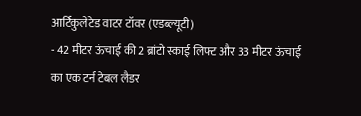आर्टिकुलेटेड वाटर टॉवर (एडब्ल्यूटी)
- 42 मीटर ऊंचाई की 2 ब्रांटो स्काई लिफ्ट और 33 मीटर ऊंचाई का एक टर्न टेबल लैडर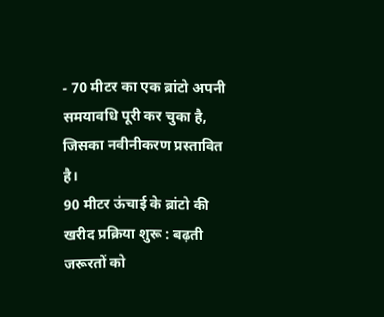- 70 मीटर का एक ब्रांटो अपनी समयावधि पूरी कर चुका है, जिसका नवीनीकरण प्रस्तावित है।
90 मीटर ऊंचाई के ब्रांटो की खरीद प्रक्रिया शुरू : बढ़ती जरूरतों को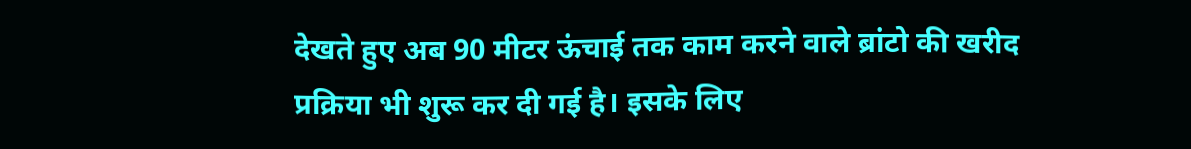देखते हुए अब 90 मीटर ऊंचाई तक काम करने वाले ब्रांटो की खरीद प्रक्रिया भी शुरू कर दी गई है। इसके लिए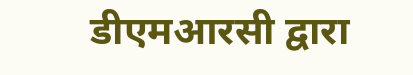डीएमआरसी द्वारा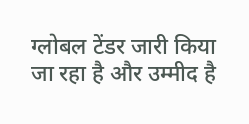ग्लोबल टेंडर जारी किया जा रहा है और उम्मीद है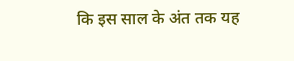कि इस साल के अंत तक यह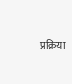प्रक्रिया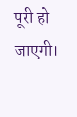पूरी हो जाएगी।